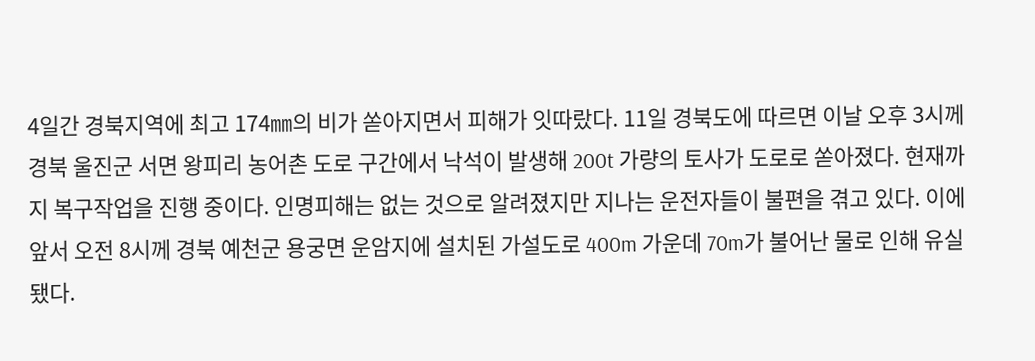4일간 경북지역에 최고 174㎜의 비가 쏟아지면서 피해가 잇따랐다. 11일 경북도에 따르면 이날 오후 3시께 경북 울진군 서면 왕피리 농어촌 도로 구간에서 낙석이 발생해 200t 가량의 토사가 도로로 쏟아졌다. 현재까지 복구작업을 진행 중이다. 인명피해는 없는 것으로 알려졌지만 지나는 운전자들이 불편을 겪고 있다. 이에 앞서 오전 8시께 경북 예천군 용궁면 운암지에 설치된 가설도로 400m 가운데 70m가 불어난 물로 인해 유실됐다.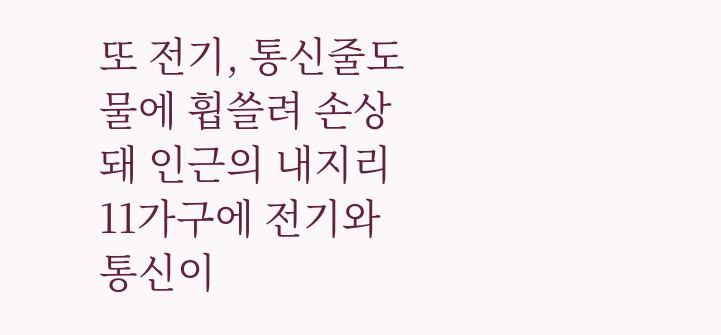또 전기, 통신줄도 물에 휩쓸려 손상돼 인근의 내지리 11가구에 전기와 통신이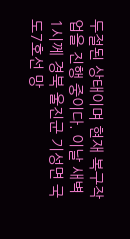두절된 상태이며 현재 복구작업을 진행 중이다. 이날 새벽 1시께 경북 울진군 기성면 국도7호선 망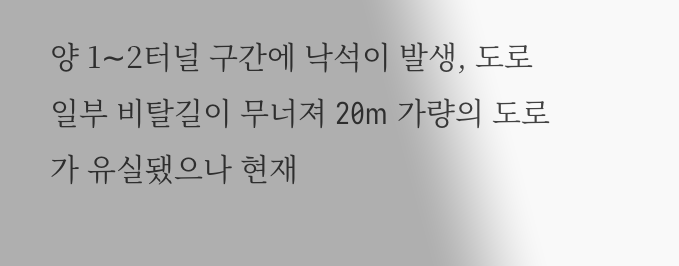양 1∼2터널 구간에 낙석이 발생, 도로 일부 비탈길이 무너져 20m 가량의 도로가 유실됐으나 현재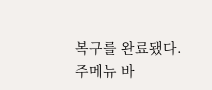복구를 완료됐다.
주메뉴 바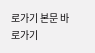로가기 본문 바로가기